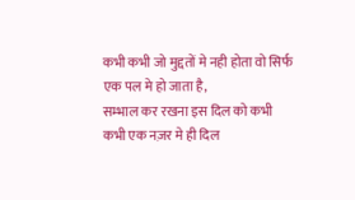कभी कभी जो मुद्दतों मे नही होता वो सिर्फ एक पल मे हो जाता है,
सम्भाल कर रखना इस दिल को कभी कभी एक नज़र मे ही दिल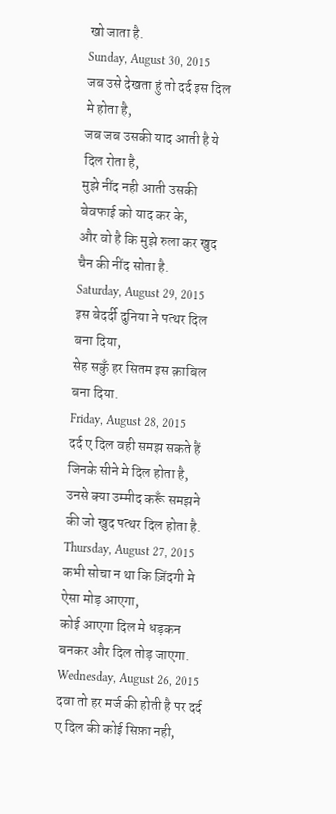खो जाता है.
Sunday, August 30, 2015
जब उसे देखता हुं तो दर्द इस दिल मे होता है,
जब जब उसकी याद आती है ये दिल रोता है,
मुझे नींद नही आती उसकी बेवफाई को याद कर के,
और वो है कि मुझे रुला कर खुद चैन की नींद सोता है.
Saturday, August 29, 2015
इस बेदर्दी दुनिया ने पत्थर दिल बना दिया,
सेह सकुँ हर सितम इस क़ाबिल बना दिया.
Friday, August 28, 2015
दर्द ए दिल वही समझ सकते हैं जिनके सीने मे दिल होता है,
उनसे क्या उम्मीद करूँ समझने की जो खुद पत्थर दिल होता है.
Thursday, August 27, 2015
कभी सोचा न था कि ज़िंदगी मे ऐसा मोड़ आएगा,
कोई आएगा दिल मे धड़कन बनकर और दिल तोड़ जाएगा.
Wednesday, August 26, 2015
दवा तो हर मर्ज की होती है पर दर्द ए दिल की कोई सिफ़ा नही,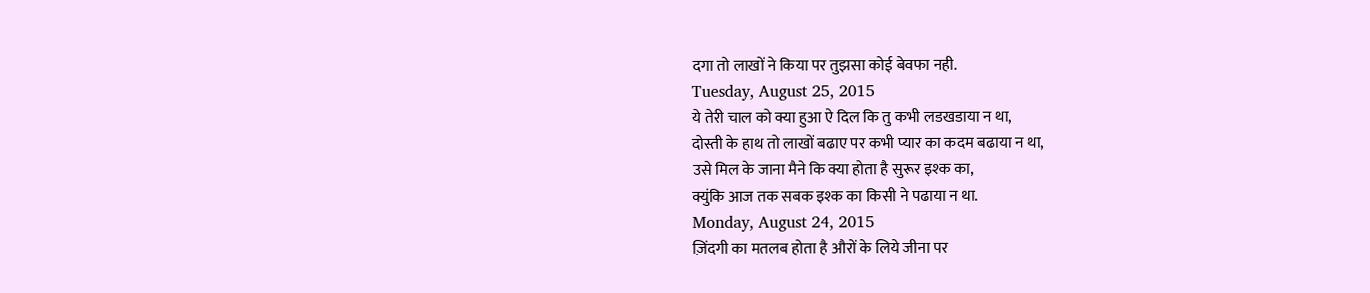दगा तो लाखों ने किया पर तुझसा कोई बेवफा नही.
Tuesday, August 25, 2015
ये तेरी चाल को क्या हुआ ऐ दिल कि तु कभी लडखडाया न था,
दोस्ती के हाथ तो लाखों बढाए पर कभी प्यार का कदम बढाया न था,
उसे मिल के जाना मैने कि क्या होता है सुरूर इश्क का,
क्युंकि आज तक सबक इश्क का किसी ने पढाया न था.
Monday, August 24, 2015
ज़िंदगी का मतलब होता है औरों के लिये जीना पर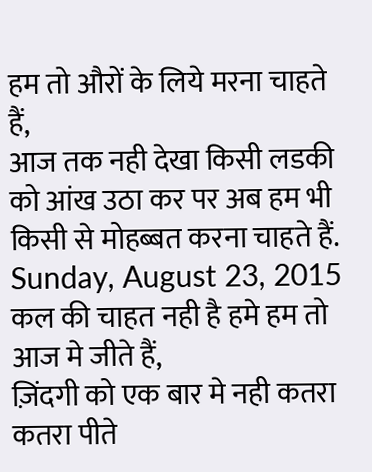हम तो औरों के लिये मरना चाहते हैं,
आज तक नही देखा किसी लडकी को आंख उठा कर पर अब हम भी किसी से मोहब्बत करना चाहते हैं.
Sunday, August 23, 2015
कल की चाहत नही है हमे हम तो आज मे जीते हैं,
ज़िंदगी को एक बार मे नही कतरा कतरा पीते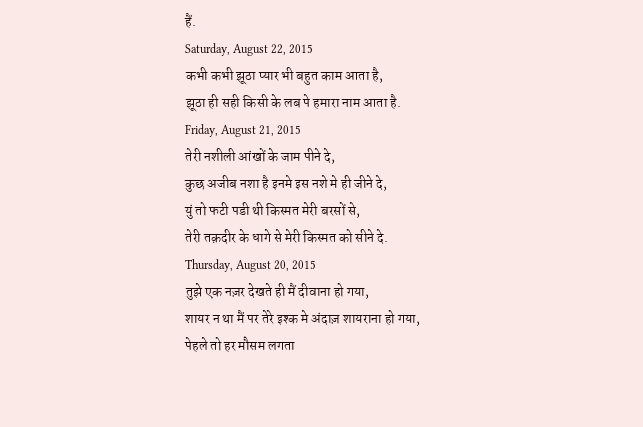हैं.
Saturday, August 22, 2015
कभी कभी झूठा प्यार भी बहुत काम आता है,
झूठा ही सही किसी के लब पे हमारा नाम आता है.
Friday, August 21, 2015
तेरी नशीली आंखों के जाम पीने दे,
कुछ अजीब नशा है इनमे इस नशे मे ही जीने दे,
युं तो फटी पडी थी किस्मत मेरी बरसों से,
तेरी तक़दीर के धागे से मेरी किस्मत को सीने दे.
Thursday, August 20, 2015
तुझे एक नज़र देखते ही मैं दीवाना हो गया,
शायर न था मैं पर तेरे इश्क मे अंदाज़ शायराना हो गया,
पेहले तो हर मौसम लगता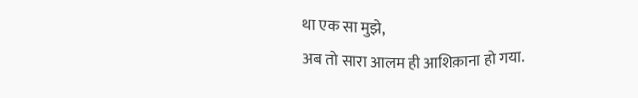था एक सा मुझे,
अब तो सारा आलम ही आशिक़ाना हो गया.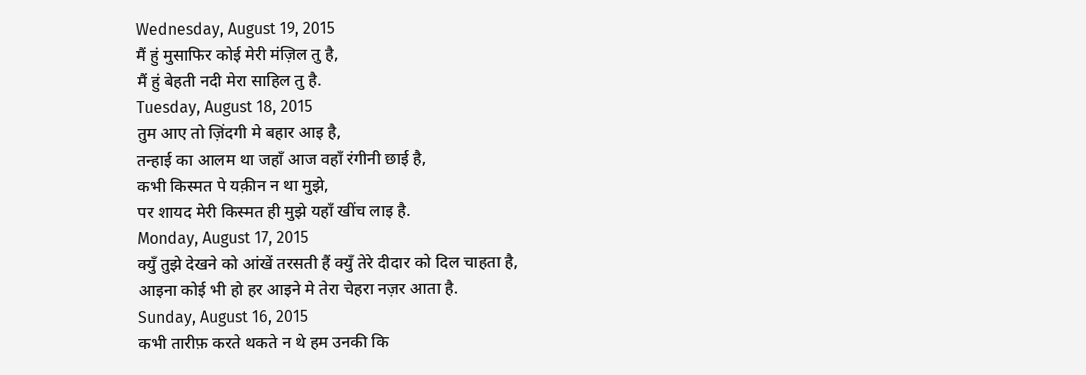Wednesday, August 19, 2015
मैं हुं मुसाफिर कोई मेरी मंज़िल तु है,
मैं हुं बेहती नदी मेरा साहिल तु है.
Tuesday, August 18, 2015
तुम आए तो ज़िंदगी मे बहार आइ है,
तन्हाई का आलम था जहाँ आज वहाँ रंगीनी छाई है,
कभी किस्मत पे यक़ीन न था मुझे,
पर शायद मेरी किस्मत ही मुझे यहाँ खींच लाइ है.
Monday, August 17, 2015
क्युँ तुझे देखने को आंखें तरसती हैं क्युँ तेरे दीदार को दिल चाहता है,
आइना कोई भी हो हर आइने मे तेरा चेहरा नज़र आता है.
Sunday, August 16, 2015
कभी तारीफ़ करते थकते न थे हम उनकी कि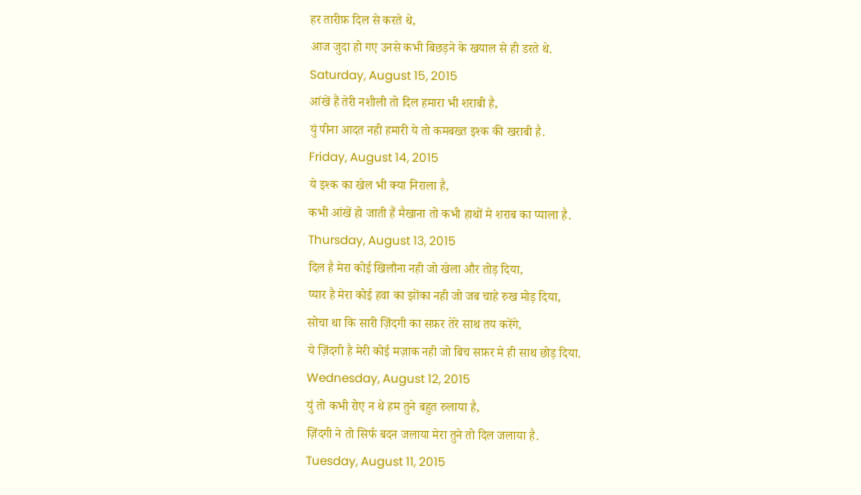हर तारीफ़ दिल से करते थे,
आज जुदा हो गए उनसे कभी बिछड़ने के खयाल से ही डरते थे.
Saturday, August 15, 2015
आंखें हैं तेरी नशीली तो दिल हमारा भी शराबी है,
युं पीना आदत नही हमारी ये तो कमबख्त इश्क की खराबी है.
Friday, August 14, 2015
ये इश्क का खेल भी क्या निराला है,
कभी आंखें हो जाती हैं मैखाना तो कभी हाथों मे शराब का प्याला है.
Thursday, August 13, 2015
दिल है मेरा कोई खिलौना नही जो खेला और तोड़ दिया,
प्यार है मेरा कोई हवा का झोंका नही जो जब चाहे रुख मोड़ दिया,
सोचा था कि सारी ज़िंदगी का सफ़र तेरे साथ तय करेंगे,
ये ज़िंदगी है मेरी कोई मज़ाक नही जो बिच सफ़र मे ही साथ छोड़ दिया.
Wednesday, August 12, 2015
युं तो कभी रोए न थे हम तुने बहुत रुलाया है,
ज़िंदगी ने तो सिर्फ बदन जलाया मेरा तुने तो दिल जलाया है.
Tuesday, August 11, 2015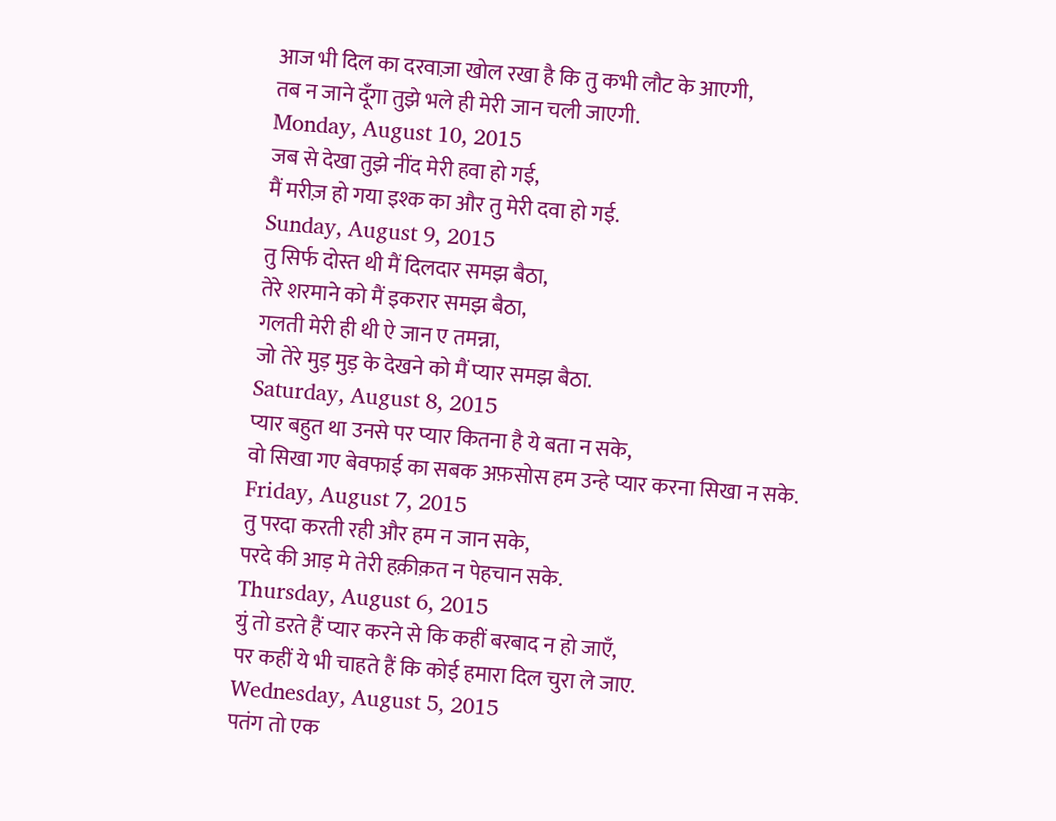आज भी दिल का दरवाज़ा खोल रखा है कि तु कभी लौट के आएगी,
तब न जाने दूँगा तुझे भले ही मेरी जान चली जाएगी.
Monday, August 10, 2015
जब से देखा तुझे नींद मेरी हवा हो गई,
मैं मरीज़ हो गया इश्क का और तु मेरी दवा हो गई.
Sunday, August 9, 2015
तु सिर्फ दोस्त थी मैं दिलदार समझ बैठा,
तेरे शरमाने को मैं इकरार समझ बैठा,
गलती मेरी ही थी ऐ जान ए तमन्ना,
जो तेरे मुड़ मुड़ के देखने को मैं प्यार समझ बैठा.
Saturday, August 8, 2015
प्यार बहुत था उनसे पर प्यार कितना है ये बता न सके,
वो सिखा गए बेवफाई का सबक अफ़सोस हम उन्हे प्यार करना सिखा न सके.
Friday, August 7, 2015
तु परदा करती रही और हम न जान सके,
परदे की आड़ मे तेरी हक़ीक़त न पेहचान सके.
Thursday, August 6, 2015
युं तो डरते हैं प्यार करने से कि कहीं बरबाद न हो जाएँ,
पर कहीं ये भी चाहते हैं कि कोई हमारा दिल चुरा ले जाए.
Wednesday, August 5, 2015
पतंग तो एक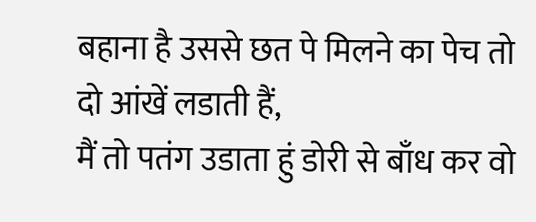बहाना है उससे छत पे मिलने का पेच तो दो आंखें लडाती हैं,
मैं तो पतंग उडाता हुं डोरी से बाँध कर वो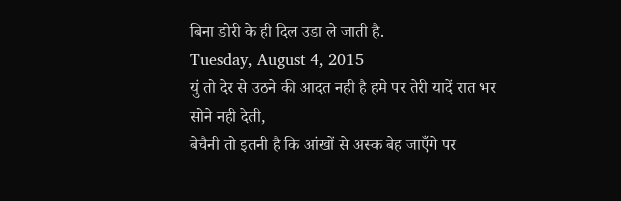बिना डोरी के ही दिल उडा ले जाती है.
Tuesday, August 4, 2015
युं तो देर से उठने की आदत नही है हमे पर तेरी यादें रात भर सोने नही देती,
बेचैनी तो इतनी है कि आंखों से अस्क बेह जाएँगे पर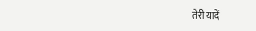तेरी यादें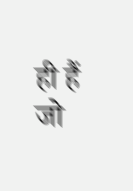ही हैं जो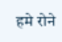हमे रोने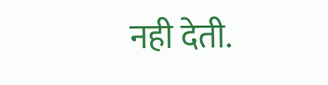नही देती.